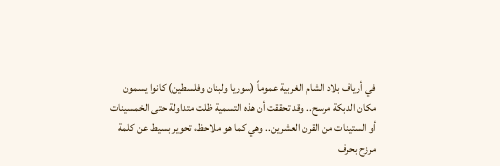في أرياف بلاد الشام الغربية عموماً (سوريا ولبنان وفلسطين) كانوا يسمون مكان الدبكة مرسح.. وقد تحققت أن هذه التسمية ظلت متداولة حتى الخمسينات أو الستينات من القرن العشرين.. وهي كما هو ملاحظ، تحوير بسيط عن كلمة مرزح بحرف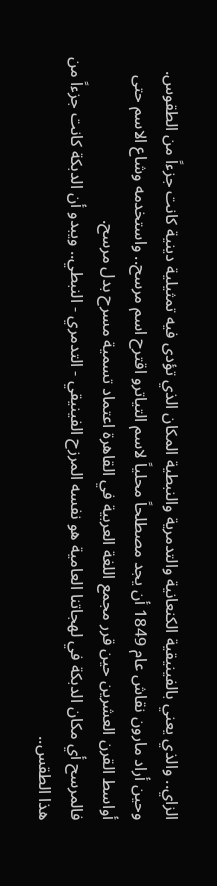الزاي.. والذي يعني بالفينيقية الكنعانية والتدمرية والنبطية المكان الذي تؤدى فيه تمثيلية دينية كانت جزءاً من الطقوس.
وحين أراد مارون نقاش عام 1849 أن يجد مصطلحاً محلياً لاسم التياترو اقترح اسم مرسح.. واستخدمه وشاع الاسم حتى أواسط القرن العشرين حين قرر مجمع اللغة العربية في القاهرة اعتماد تسمية مسرح بدل مرسح.
فالمرسح أي مكان الدبكة في لهجاتنا العامية هو نفسه المرزح الفينيقي - التدمري - النبطي.. ويبدو أن الدبكة كانت جزءاً من هذا الطقس..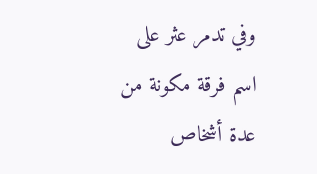وفي تدمر عثر على اسم فرقة مكونة من عدة أشخاص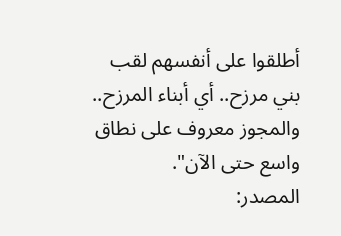أطلقوا على أنفسهم لقب بني مرزح.. أي أبناء المرزح.. والمجوز معروف على نطاق واسع حتى الآن".
المصدر: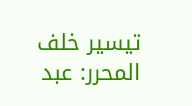تيسير خلف
المحرر: عبد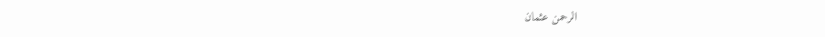الرحمن عثمان